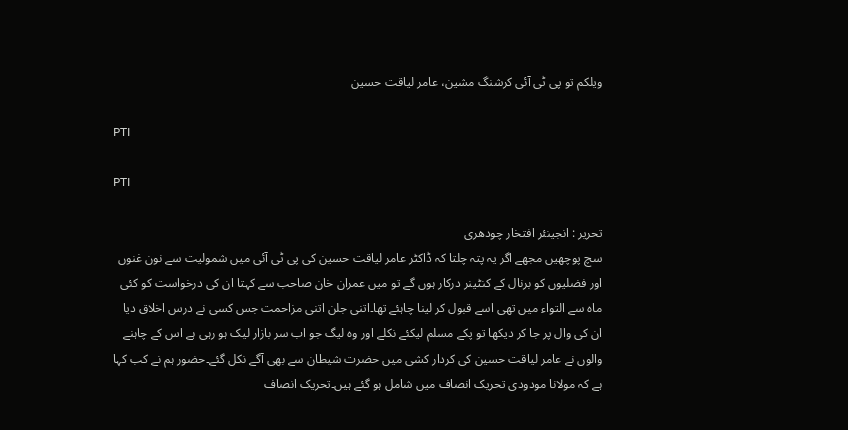ویلکم تو پی ٹی آئی کرشنگ مشین، عامر لیاقت حسین

PTI

PTI

تحریر : انجینئر افتخار چودھری
سچ پوچھیں مجھے اگر یہ پتہ چلتا کہ ڈاکٹر عامر لیاقت حسین کی پی ٹی آئی میں شمولیت سے نون غنوں اور فضلیوں کو برنال کے کنٹینر درکار ہوں گے تو میں عمران خان صاحب سے کہتا ان کی درخواست کو کئی ماہ سے التواء میں تھی اسے قبول کر لینا چاہئے تھا۔اتنی جلن اتنی مزاحمت جس کسی نے درس اخلاق دیا ان کی وال پر جا کر دیکھا تو پکے مسلم لیکئے نکلے اور وہ لیگ جو اب سر بازار لیک ہو رہی ہے اس کے چاہنے والوں نے عامر لیاقت حسین کی کردار کشی میں حضرت شیطان سے بھی آگے نکل گئے۔حضور ہم نے کب کہا ہے کہ مولانا مودودی تحریک انصاف میں شامل ہو گئے ہیں۔تحریک انصاف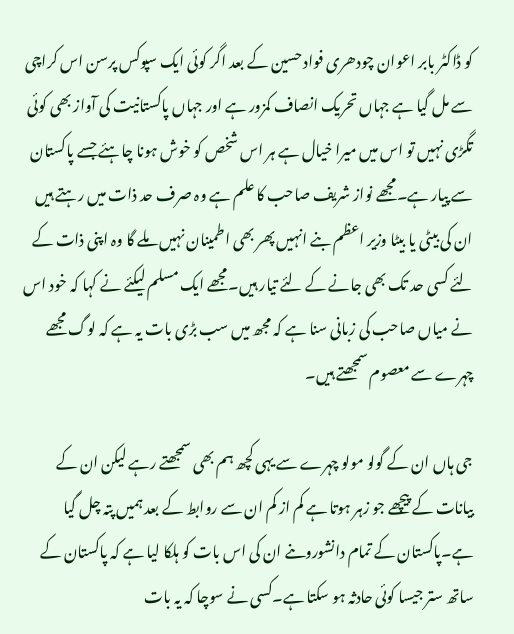کو ڈاکٹر بابر اعوان چودھری فواد حسین کے بعد اگر کوئی ایک سپوکس پرسن اس کراچی سے مل گیا ہے جہاں تحریک انصاف کمزور ہے اور جہاں پاکستانیت کی آواز بھی کوئی تگڑی نہیں تو اس میں میرا خیال ہے ہر اس شخص کو خوش ہونا چاہئے جسے پاکستان سے پیار ہے۔مجھے نواز شریف صاحب کا علم ہے وہ صرف حد ذات میں رہتے ہیں ان کی بیٹی یا بیٹا وزیر اعظم بنے انہیں پھر بھی اطمینان نہیں ملے گا وہ اپنی ذات کے لئے کسی حد تک بھی جانے کے لئے تیار ہیں۔مجھے ایک مسلم لیکئے نے کہا کہ خود اس نے میاں صاحب کی زبانی سنا ہے کہ مجھ میں سب بڑی بات یہ ہے کہ لوگ مجھے چہرے سے معصوم سمجھتے ہیں۔

جی ہاں ان کے گولو مولو چہرے سے یہی کچھ ہم بھی سمجھتے رہے لیکن ان کے بیانات کے پیچھے جو زہر ہوتا ہے کم از کم ان سے روابط کے بعد ہمیں پتہ چل گیا ہے۔پاکستان کے تمام دانشوروںنے ان کی اس بات کو ہلکا لیا ہے کہ پاکستان کے ساتھ ستر جیسا کوئی حادثہ ہو سکتا ہے۔کسی نے سوچا کہ یہ بات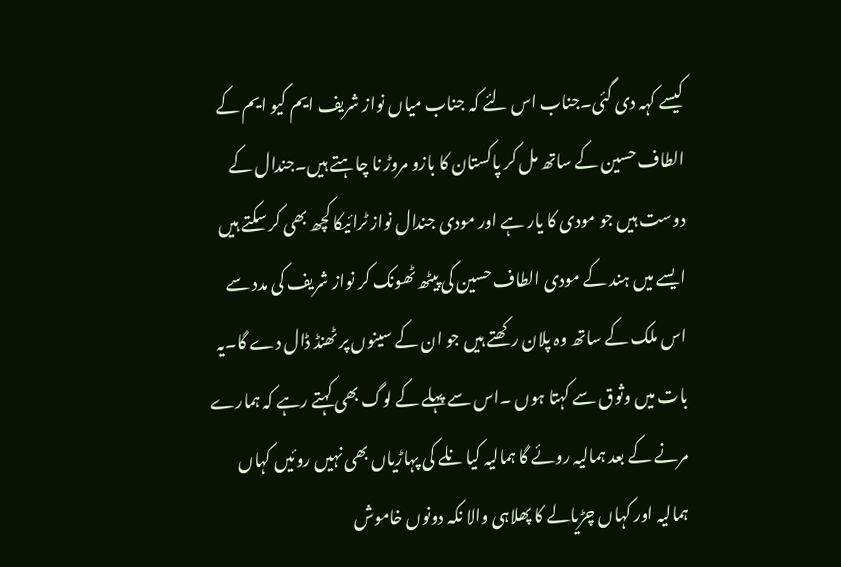کیسے کہہ دی گئی۔جناب اس لئے کہ جناب میاں نواز شریف ایم کیو ایم کے الطاف حسین کے ساتھ مل کر پاکستان کا بازو مروڑ نا چاہتے ہیں۔جندال کے دوست ہیں جو مودی کا یار ہے اور مودی جندال نواز ٹرائیکا کچھ بھی کر سکتے ہیں ایسے میں ہند کے مودی الطاف حسین کی پیٹھ ٹھونک کر نواز شریف کی مدد سے اس ملک کے ساتھ وہ پلان رکھتے ہیں جو ان کے سینوں پر ٹھنڈ ڈال دے گا۔یہ بات میں وثوق سے کہتا ہوں ۔اس سے پہلے کے لوگ بھی کہتے رہے کہ ہمارے مرنے کے بعد ہمالیہ روئے گا ہمالیہ کیا نلے کی پہاڑیاں بھی نہیں روئیں کہاں ہمالیہ اور کہاں چڑیالے کا پھلاہی والا نکہ دونوں خاموش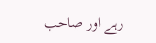رہے اور صاحب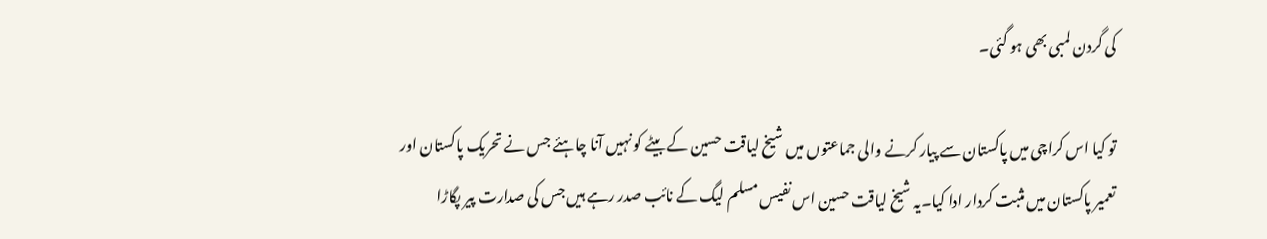کی گردن لمبی بھی ہو گئی۔

تو کیا اس کراچی میں پاکستان سے پیار کرنے والی جماعتوں میں شیخ لیاقت حسین کے بیٹے کو نہیں آنا چاہئے جس نے تحریک پاکستان اور تعمیر پاکستان میں مثبت کردار ادا کیا۔یہ شیخ لیاقت حسین اس نفیس مسلم لیگ کے نائب صدر رہے ہیں جس کی صدارت پیر پگاڑا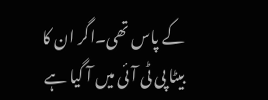کے پاس تھی۔اگر ان کا بیٹا پی ٹی آئی میں آ گیا ہے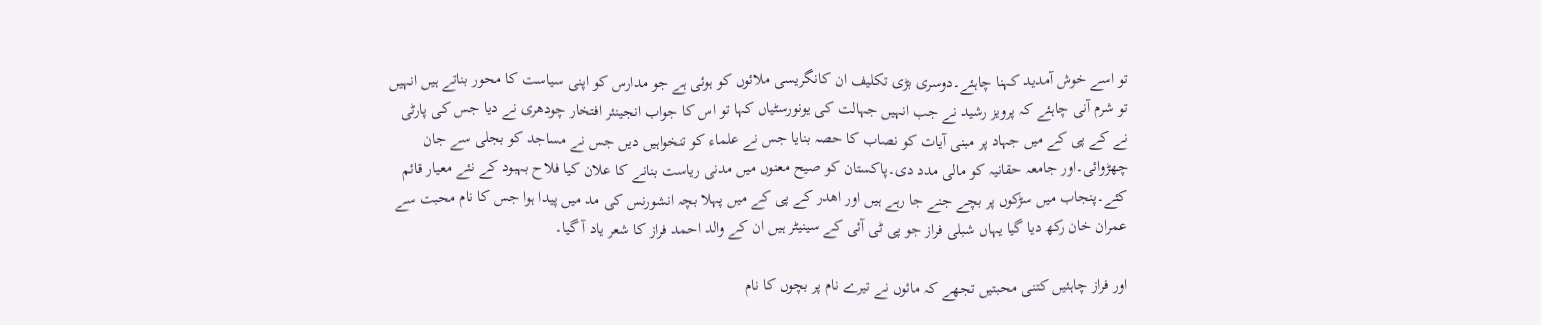تو اسے خوش آمدید کہنا چاہئے۔دوسری بڑی تکلیف ان کانگریسی ملائوں کو ہوئی ہے جو مدارس کو اپنی سیاست کا محور بناتے ہیں انہیں تو شرم آنی چاہئے کہ پرویز رشید نے جب انہیں جہالت کی یونورسٹیاں کہا تو اس کا جواب انجینئر افتخار چودھری نے دیا جس کی پارٹی نے کے پی کے میں جہاد پر مبنی آیات کو نصاب کا حصہ بنایا جس نے علماء کو تنخواہیں دیں جس نے مساجد کو بجلی سے جان چھڑوائی۔اور جامعہ حقانیہ کو مالی مدد دی۔پاکستان کو صیح معنوں میں مدنی ریاست بنانے کا علان کیا فلاح بہبود کے نئے معیار قائم کئے۔پنجاب میں سڑکوں پر بچے جنے جا رہے ہیں اور اھدر کے پی کے میں پہلا بچہ انشورنس کی مد میں پیدا ہوا جس کا نام محبت سے عمران خان رکھ دیا گیا یہاں شبلی فراز جو پی ٹی آئی کے سینیٹر ہیں ان کے والد احمد فراز کا شعر یاد آ گیا۔

اور فراز چاہئیں کتنی محبتیں تجھے کہ مائوں نے تیرے نام پر بچوں کا نام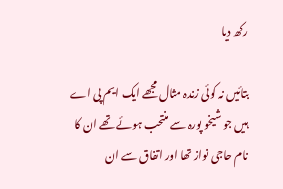رکھ دیا

بتائیں نہ کوئی زندہ مثال مجھے ایک ایم پی اے ہیں جو شیخو پورہ سے منتحب ہوئے تھے ان کا نام حاجی نواز تھا اور اتفاق سے ان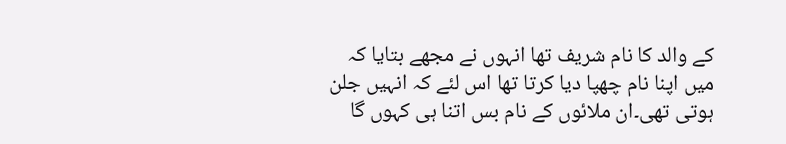کے والد کا نام شریف تھا انہوں نے مجھے بتایا کہ میں اپنا نام چھپا دیا کرتا تھا اس لئے کہ انہیں جلن ہوتی تھی۔ان ملائوں کے نام بس اتنا ہی کہوں گا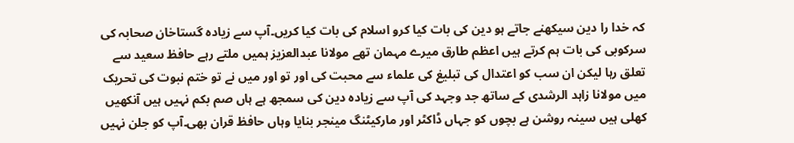کہ خدا را دین سیکھنے جاتے ہو دین کی بات کیا کرو اسلام کی بات کیا کریں۔آپ سے زیادہ گستاخان صحابہ کی سرکوبی کی بات ہم کرتے ہیں اعظم طارق میرے مہمان تھے مولانا عبدالعزیز ہمیں ملتے رہے حافظ سعید سے تعلق رہا لیکن ان سب کو اعتدال کی تبلیغ کی علماء سے محبت کی اور تو اور میں نے تو ختم نبوت کی تحریک میں مولانا زاہد الرشدی کے ساتھ جد وجہد کی آپ سے زیادہ دین کی سمجھ ہے ہاں صم بکم نہیں ہیں آنکھیں کھلی ہیں سینہ روشن ہے بچوں کو جہاں ڈاکٹر اور مارکیٹنگ مینجر بنایا وہاں حافظ قران بھی۔آپ کو جلن نہیں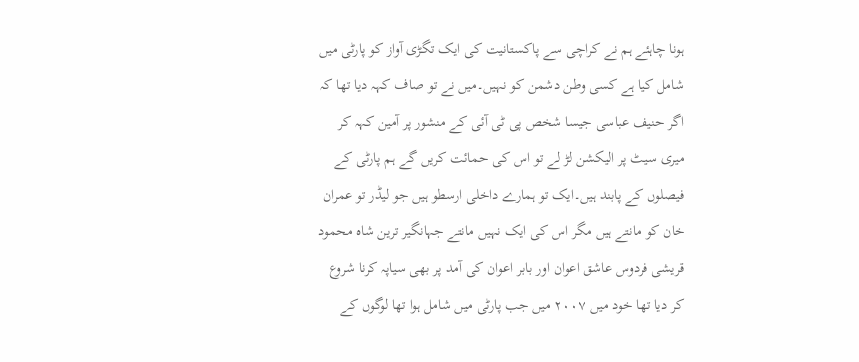ہونا چاہئے ہم نے کراچی سے پاکستانیت کی ایک تگڑی آواز کو پارٹی میں شامل کیا ہے کسی وطن دشمن کو نہیں۔میں نے تو صاف کہہ دیا تھا کہ اگر حنیف عباسی جیسا شخص پی ٹی آئی کے منشور پر آمین کہہ کر میری سیٹ پر الیکشن لڑ لے تو اس کی حمائت کریں گے ہم پارٹی کے فیصلوں کے پابند ہیں۔ایک تو ہمارے داخلی ارسطو ہیں جو لیڈر تو عمران خان کو مانتے ہیں مگر اس کی ایک نہیں مانتے جہانگیر ترین شاہ محمود قریشی فردوس عاشق اعوان اور بابر اعوان کی آمد پر بھی سیاپہ کرنا شروع کر دیا تھا خود میں ٢٠٠٧ میں جب پارٹی میں شامل ہوا تھا لوگوں کے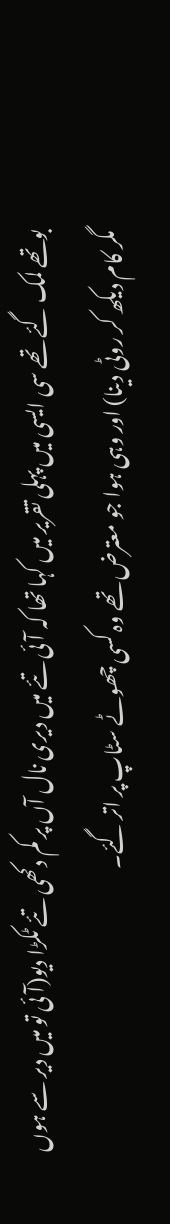بوتھے لمک گئے تھے سی ایسی میں پہلی تقریر میں کہا تھا کہ آئی تئے میں دیری نال آں پر کم دکھی تئے ٹکڑا دیو(آئی تو میں دیر سے ہوں مگر کام دیکھ کر روٹی دینا) اور وہی ہوا جو معترض تھے وہ کسی چھوٹے سٹاپ پر اتر گئے۔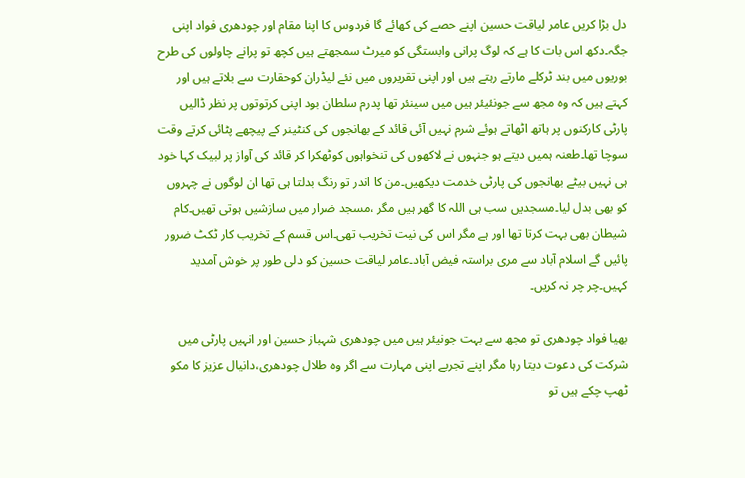دل بڑا کریں عامر لیاقت حسین اپنے حصے کی کھائے گا فردوس کا اپنا مقام اور چودھری فواد اپنی جگہ۔دکھ اس بات کا ہے کہ لوگ پرانی وابستگی کو میرٹ سمجھتے ہیں کچھ تو پرانے چاولوں کی طرح بوریوں میں بند ٹرکلے مارتے رہتے ہیں اور اپنی تقریروں میں نئے لیڈران کوحقارت سے بلاتے ہیں اور کہتے ہیں کہ وہ مجھ سے جونئیئر ہیں میں سینئر تھا پدرم سلطان بود اپنی کرتوتوں پر نظر ڈالیں پارٹی کارکنوں پر ہاتھ اٹھاتے ہوئے شرم نہیں آئی قائد کے بھانجوں کی کنٹینر کے پیچھے پٹائی کرتے وقت سوچا تھا۔طعنہ ہمیں دیتے ہو جنہوں نے لاکھوں کی تنخواہوں کوٹھکرا کر قائد کی آواز پر لبیک کہا خود ہی نہیں بیٹے بھانجوں کی پارٹی خدمت دیکھیں۔من کا اندر تو رنگ بدلتا ہی تھا ان لوگوں نے چہروں کو بھی بدل لیا۔مسجدیں سب ہی اللہ کا گھر ہیں مگر ،مسجد ضرار میں سازشیں ہوتی تھیں۔کام شیطان بھی بہت کرتا تھا اور ہے مگر اس کی نیت تخریب تھی۔اس قسم کے تخریب کار ٹکٹ ضرور پائیں گے اسلام آباد سے مری براستہ فیض آباد۔عامر لیاقت حسین کو دلی طور پر خوش آمدید کہیں۔چر چر نہ کریں۔

بھیا فواد چودھری تو مجھ سے بہت جونیئر ہیں میں چودھری شہباز حسین اور انہیں پارٹی میں شرکت کی دعوت دیتا رہا مگر اپنے تجربے اپنی مہارت سے اگر وہ طلال چودھری،دانیال عزیز کا مکو ٹھپ چکے ہیں تو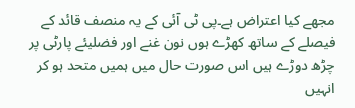مجھے کیا اعتراض ہے۔پی ٹی آئی کے یہ منصف قائد کے فیصلے کے ساتھ کھڑے ہوں نون غنے اور فضلیئے پارٹی پر چڑھ دوڑے ہیں اس صورت حال میں ہمیں متحد ہو کر انہیں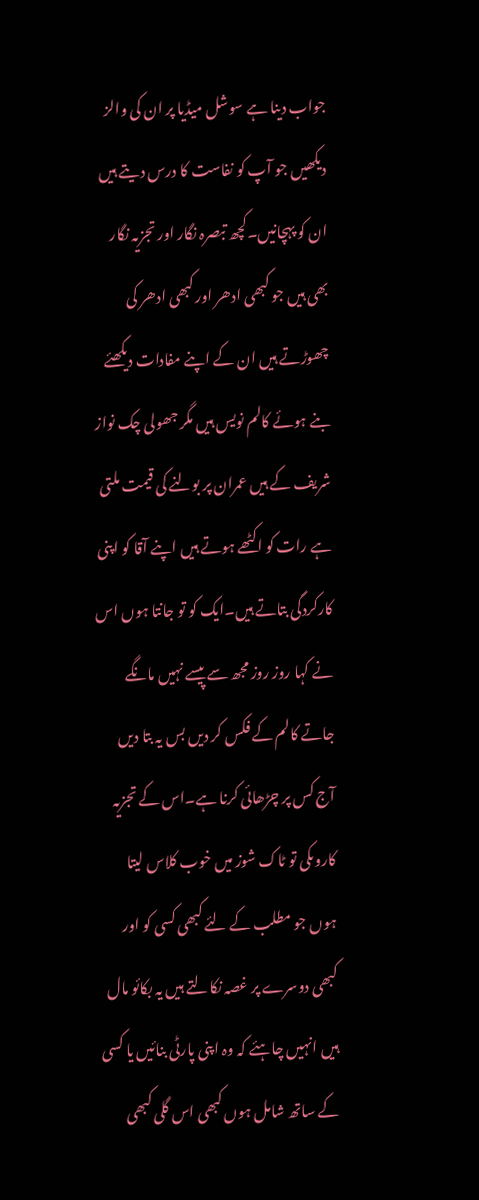جواب دینا ہے سوشل میڈیا پر ان کی والز دیکھیں جو آپ کو نفاست کا درس دیتے ہیں ان کو پہچانیں۔کچھ تبصرہ نگار اور تجزیہ نگار بھی ہیں جو کبھی ادھر اور کبھی ادھر کی چھوڑتے ہیں ان کے اپنے مفادات دیکھئے بنے ہوئے کالم نویس ہیں مگر جھولی چک نواز شریف کے ہیں عمران پر بولنے کی قیمت ملتی ہے رات کو اکٹھے ہوتے ہیں اپنے آقا کو اپنی کارکردگی بتاتے ہیں۔ایک کو تو جانتا ہوں اس نے کہا روز روز مجھ سے پیسے نہیں مانگے جاتے کالم کے فکس کر دیں بس یہ بتا دیں آج کس پر چڑھائی کرنا ہے۔اس کے تجزیہ کاروںکی تو ٹاک شوز میں خوب کلاس لیتا ہوں جو مطلب کے لئے کبھی کسی کو اور کبھی دوسرے پر غصہ نکالتے ہیں یہ بکائو مال ہیں انہیں چاہئے کہ وہ اپنی پارٹی بنائیں یا کسی کے ساتھ شامل ہوں کبھی اس گلی کبھی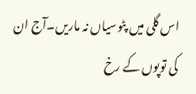اس گلی میں پٹوسیاں نہ ماریں۔آج ان کی توپوں کے رخ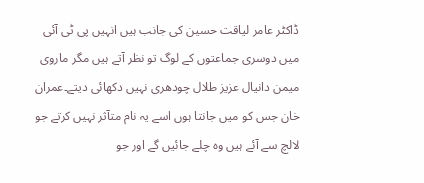ڈاکٹر عامر لیاقت حسین کی جانب ہیں انہیں پی ٹی آئی میں دوسری جماعتوں کے لوگ تو نظر آتے ہیں مگر ماروی میمن دانیال عزیز طلال چودھری نہیں دکھائی دیتے۔عمران خان جس کو میں جانتا ہوں اسے یہ نام متآثر نہیں کرتے جو لالچ سے آئے ہیں وہ چلے جائیں گے اور جو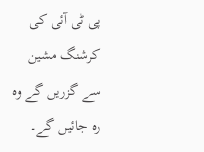پی ٹی آئی کی کرشنگ مشین سے گزریں گے وہ رہ جائیں گے۔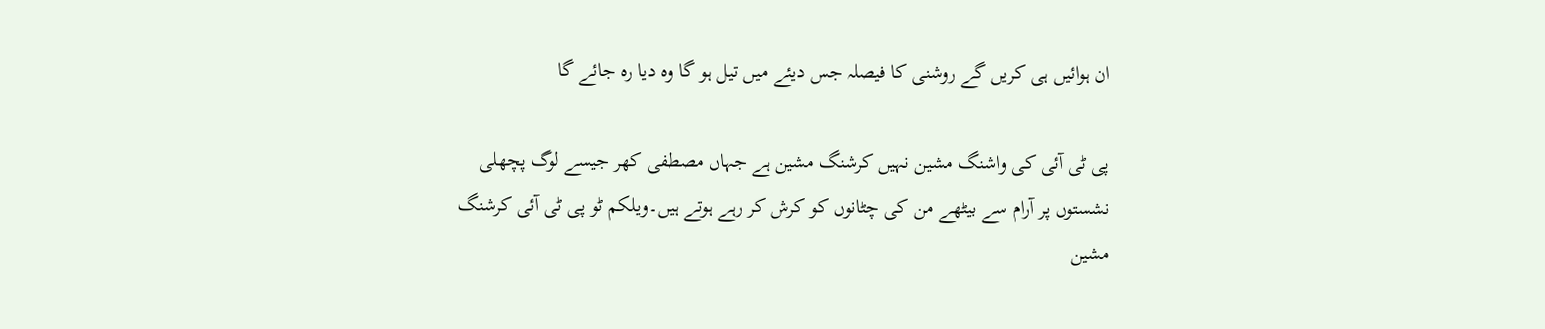ان ہوائیں ہی کریں گے روشنی کا فیصلہ جس دیئے میں تیل ہو گا وہ دیا رہ جائے گا

پی ٹی آئی کی واشنگ مشین نہیں کرشنگ مشین ہے جہاں مصطفی کھر جیسے لوگ پچھلی نشستوں پر آرام سے بیٹھے من کی چٹانوں کو کرش کر رہے ہوتے ہیں۔ویلکم ٹو پی ٹی آئی کرشنگ مشین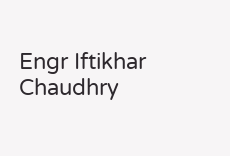Engr Iftikhar Chaudhry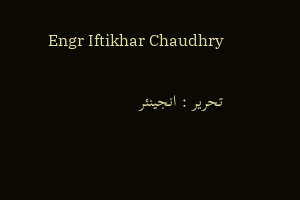Engr Iftikhar Chaudhry

تحریر : انجینئر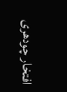افتخار چودھری